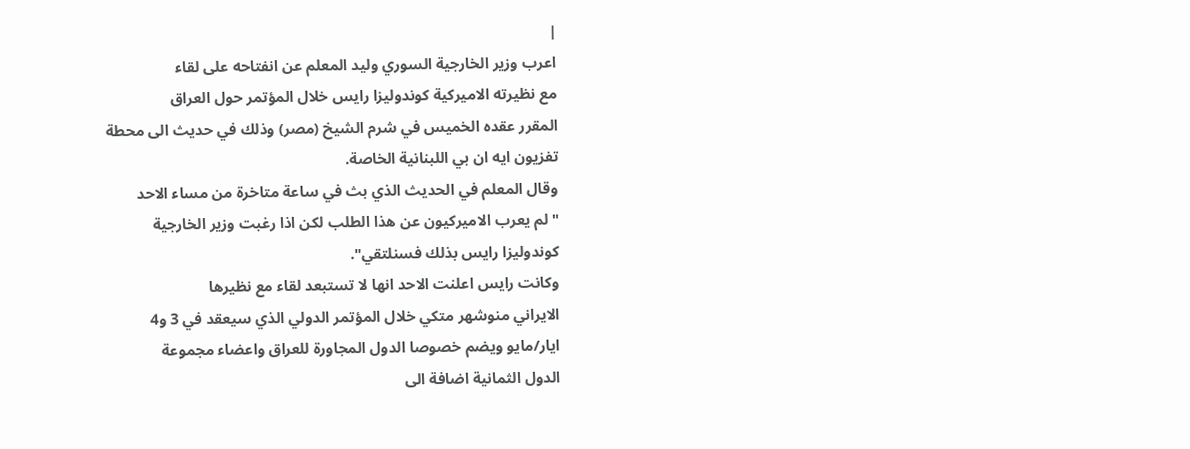|
اعرب وزير الخارجية السوري وليد المعلم عن انفتاحه على لقاء
مع نظيرته الاميركية كوندوليزا رايس خلال المؤتمر حول العراق
المقرر عقده الخميس في شرم الشيخ (مصر) وذلك في حديث الى محطة
تفزيون ايه ان بي اللبنانية الخاصة.
وقال المعلم في الحديث الذي بث في ساعة متاخرة من مساء الاحد
"لم يعرب الاميركيون عن هذا الطلب لكن اذا رغبت وزير الخارجية
كوندوليزا رايس بذلك فسنلتقي".
وكانت رايس اعلنت الاحد انها لا تستبعد لقاء مع نظيرها
الايراني منوشهر متكي خلال المؤتمر الدولي الذي سيعقد في 3 و4
ايار/مايو ويضم خصوصا الدول المجاورة للعراق واعضاء مجموعة
الدول الثمانية اضافة الى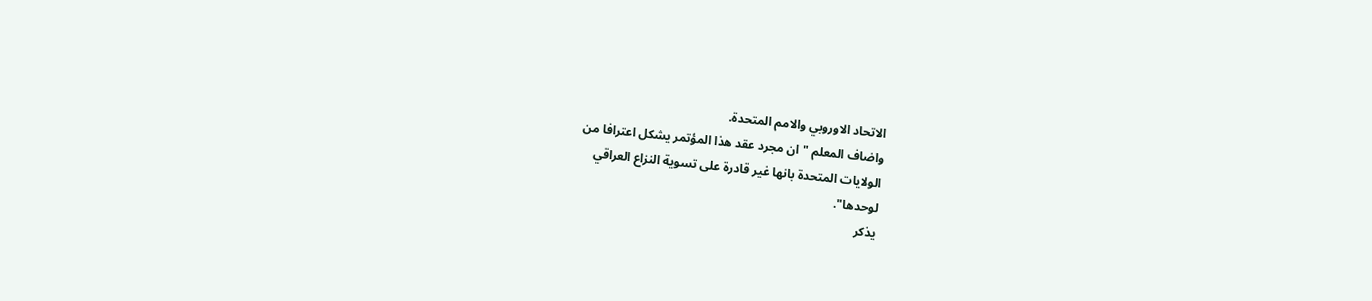الاتحاد الاوروبي والامم المتحدة.
واضاف المعلم "ان مجرد عقد هذا المؤتمر يشكل اعترافا من
الولايات المتحدة بانها غير قادرة على تسوية النزاع العراقي
لوحدها".
يذكر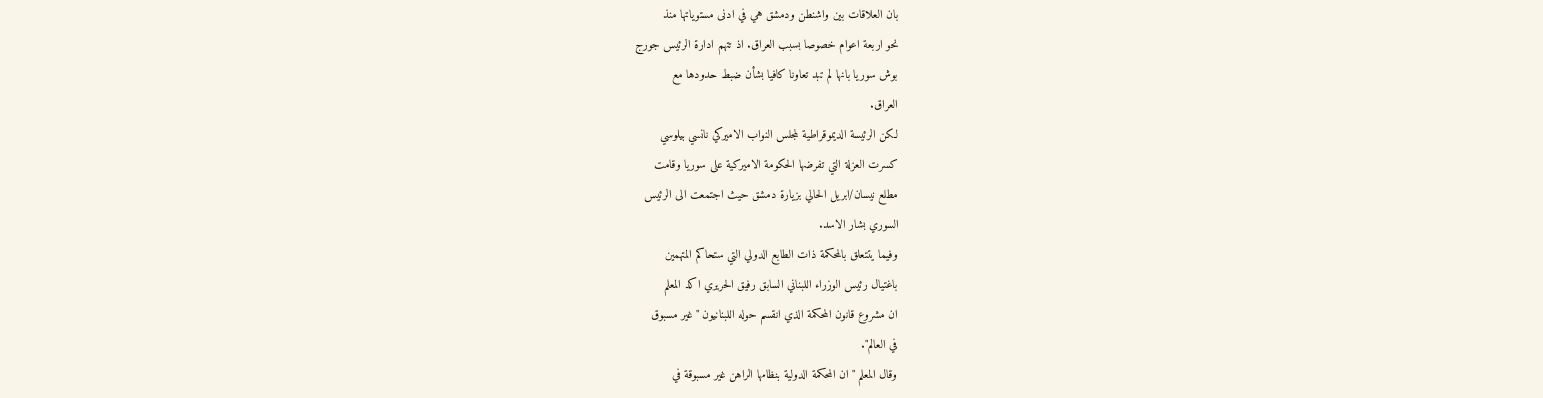بان العلاقات بين واشنطن ودمشق هي في ادنى مستوياتها منذ
نحو اربعة اعوام خصوصا بسبب العراق. اذ تتهم ادارة الرئيس جورج
بوش سوريا بانها لم تبد تعاونا كافيا بشأن ضبط حدودها مع
العراق.
لكن الرئيسة الديموقراطية لمجلس النواب الاميركي نانسي بيلوسي
كسرت العزلة التي تفرضها الحكومة الاميركية على سوريا وقامت
مطلع نيسان/ابريل الحالي بزيارة دمشق حيث اجتمعت الى الرئيس
السوري بشار الاسد.
وفيما يتتعلق بالمحكمة ذات الطابع الدولي التي ستحاكم المتهمين
باغتيال رئيس الوزراء اللبناني السابق رفيق الحريري اكد المعلم
ان مشروع قانون المحكمة الذي انقسم حوله اللبنانيون "غير مسبوق
في العالم".
وقال المعلم "ان المحكمة الدولية بنظامها الراهن غير مسبوقة في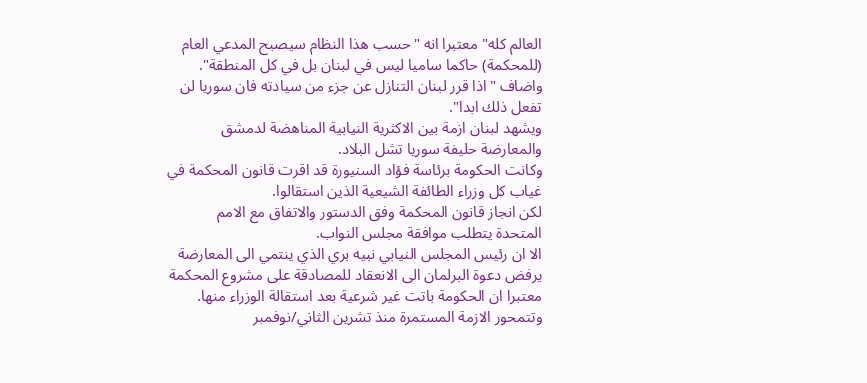العالم كله" معتبرا انه "حسب هذا النظام سيصبح المدعي العام
(للمحكمة) حاكما ساميا ليس في لبنان بل في كل المنطقة".
واضاف "اذا قرر لبنان التنازل عن جزء من سيادته فان سوريا لن
تفعل ذلك ابدا".
ويشهد لبنان ازمة بين الاكثرية النيابية المناهضة لدمشق
والمعارضة حليفة سوريا تشل البلاد.
وكانت الحكومة برئاسة فؤاد السنيورة قد اقرت قانون المحكمة في
غياب كل وزراء الطائفة الشيعية الذين استقالوا.
لكن انجاز قانون المحكمة وفق الدستور والاتفاق مع الامم
المتحدة يتطلب موافقة مجلس النواب.
الا ان رئيس المجلس النيابي نبيه بري الذي ينتمي الى المعارضة
يرفض دعوة البرلمان الى الانعقاد للمصادقة على مشروع المحكمة
معتبرا ان الحكومة باتت غير شرعية بعد استقالة الوزراء منها.
وتتمحور الازمة المستمرة منذ تشرين الثاني/نوفمبر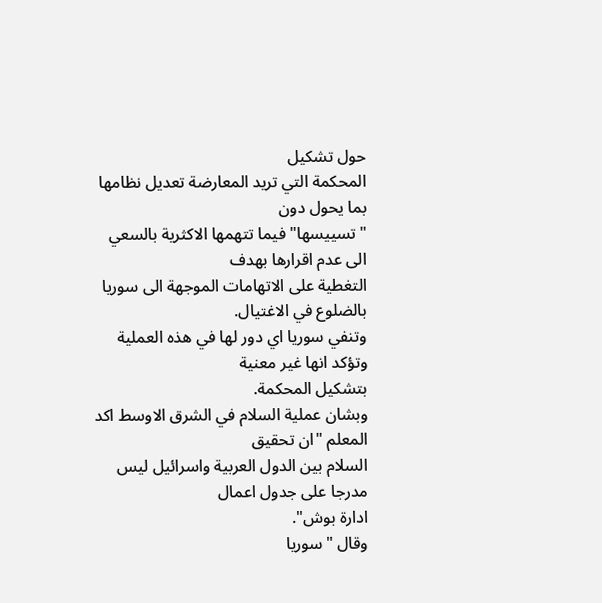حول تشكيل
المحكمة التي تريد المعارضة تعديل نظامها بما يحول دون
"تسييسها" فيما تتهمها الاكثرية بالسعي الى عدم اقرارها بهدف
التغطية على الاتهامات الموجهة الى سوريا بالضلوع في الاغتيال.
وتنفي سوريا اي دور لها في هذه العملية وتؤكد انها غير معنية
بتشكيل المحكمة.
وبشان عملية السلام في الشرق الاوسط اكد المعلم "ان تحقيق
السلام بين الدول العربية واسرائيل ليس مدرجا على جدول اعمال
ادارة بوش".
وقال "سوريا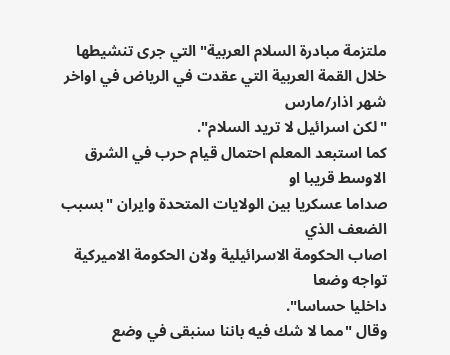ملتزمة مبادرة السلام العربية" التي جرى تنشيطها
خلال القمة العربية التي عقدت في الرياض في اواخر شهر اذار/مارس
"لكن اسرائيل لا تريد السلام".
كما استبعد المعلم احتمال قيام حرب في الشرق الاوسط قريبا او
صداما عسكريا بين الولايات المتحدة وايران "بسبب الضعف الذي
اصاب الحكومة الاسرائيلية ولان الحكومة الاميركية تواجه وضعا
داخليا حساسا".
وقال "مما لا شك فيه باننا سنبقى في وضع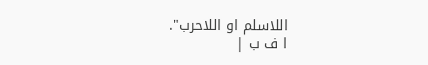اللاسلم او اللاحرب".
ا ف ب |